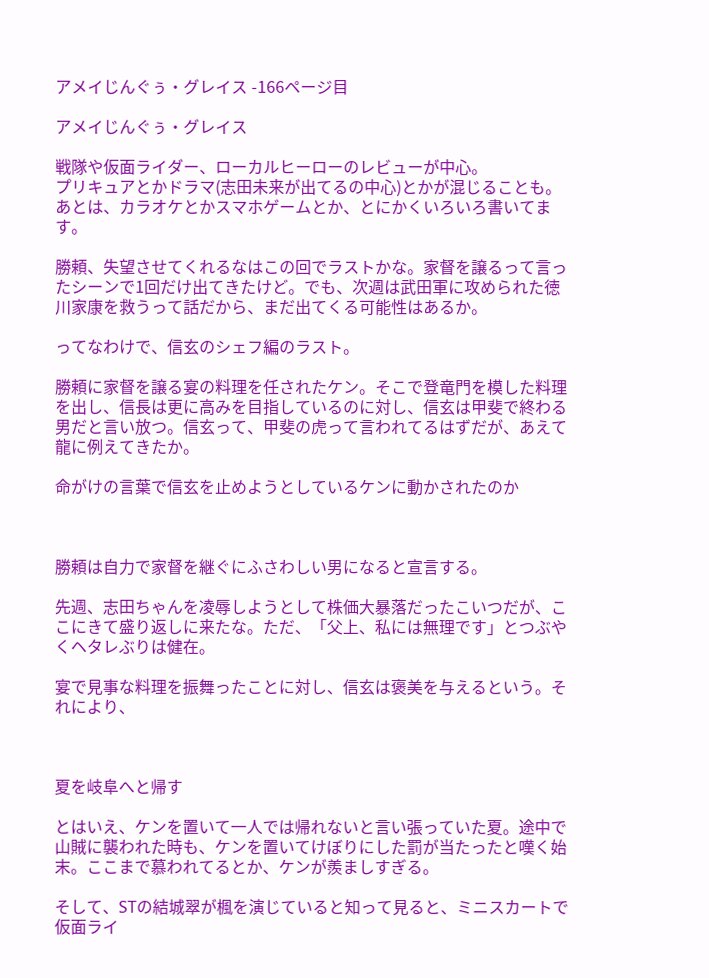アメイじんぐぅ・グレイス -166ページ目

アメイじんぐぅ・グレイス

戦隊や仮面ライダー、ローカルヒーローのレビューが中心。
プリキュアとかドラマ(志田未来が出てるの中心)とかが混じることも。
あとは、カラオケとかスマホゲームとか、とにかくいろいろ書いてます。

勝頼、失望させてくれるなはこの回でラストかな。家督を譲るって言ったシーンで1回だけ出てきたけど。でも、次週は武田軍に攻められた徳川家康を救うって話だから、まだ出てくる可能性はあるか。

ってなわけで、信玄のシェフ編のラスト。

勝頼に家督を譲る宴の料理を任されたケン。そこで登竜門を模した料理を出し、信長は更に高みを目指しているのに対し、信玄は甲斐で終わる男だと言い放つ。信玄って、甲斐の虎って言われてるはずだが、あえて龍に例えてきたか。

命がけの言葉で信玄を止めようとしているケンに動かされたのか



勝頼は自力で家督を継ぐにふさわしい男になると宣言する。

先週、志田ちゃんを凌辱しようとして株価大暴落だったこいつだが、ここにきて盛り返しに来たな。ただ、「父上、私には無理です」とつぶやくヘタレぶりは健在。

宴で見事な料理を振舞ったことに対し、信玄は褒美を与えるという。それにより、



夏を岐阜へと帰す

とはいえ、ケンを置いて一人では帰れないと言い張っていた夏。途中で山賊に襲われた時も、ケンを置いてけぼりにした罰が当たったと嘆く始末。ここまで慕われてるとか、ケンが羨ましすぎる。

そして、STの結城翠が楓を演じていると知って見ると、ミニスカートで仮面ライ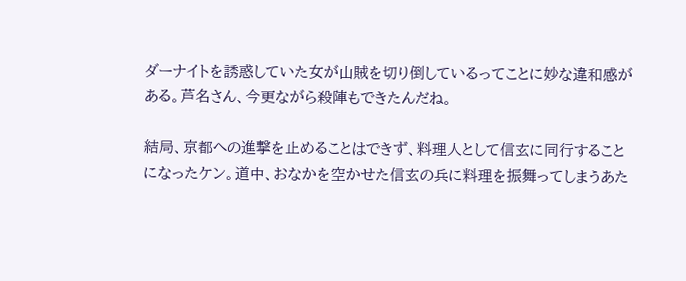ダーナイトを誘惑していた女が山賊を切り倒しているってことに妙な違和感がある。芦名さん、今更ながら殺陣もできたんだね。

結局、京都への進撃を止めることはできず、料理人として信玄に同行することになったケン。道中、おなかを空かせた信玄の兵に料理を振舞ってしまうあた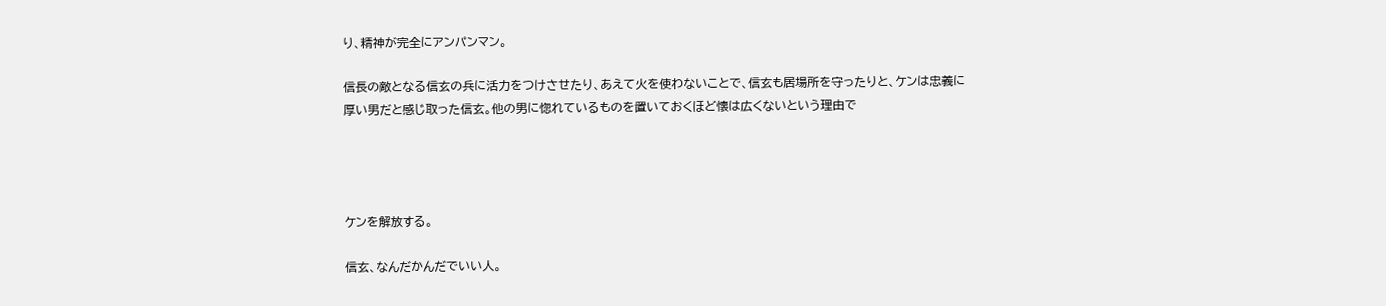り、精神が完全にアンパンマン。

信長の敵となる信玄の兵に活力をつけさせたり、あえて火を使わないことで、信玄も居場所を守ったりと、ケンは忠義に厚い男だと感じ取った信玄。他の男に惚れているものを置いておくほど懐は広くないという理由で




ケンを解放する。

信玄、なんだかんだでいい人。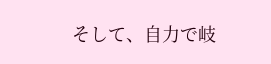そして、自力で岐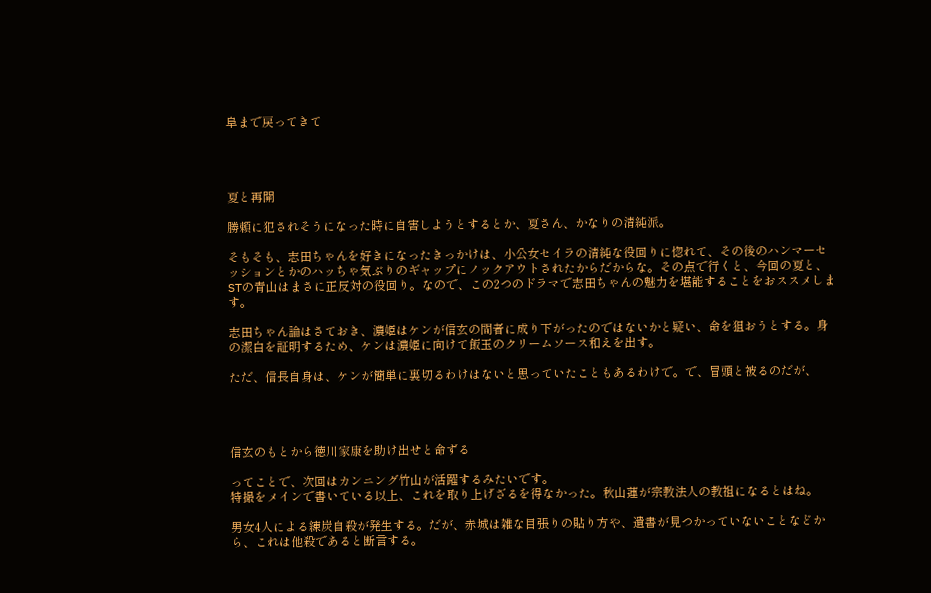阜まで戻ってきて




夏と再開

勝頼に犯されそうになった時に自害しようとするとか、夏さん、かなりの清純派。

そもそも、志田ちゃんを好きになったきっかけは、小公女セイラの清純な役回りに惚れて、その後のハンマーセッションとかのハッちゃ気ぶりのギャップにノックアウトされたからだからな。その点で行くと、今回の夏と、STの青山はまさに正反対の役回り。なので、この2つのドラマで志田ちゃんの魅力を堪能することをおススメします。

志田ちゃん論はさておき、濃姫はケンが信玄の間者に成り下がったのではないかと疑い、命を狙おうとする。身の潔白を証明するため、ケンは濃姫に向けて飯玉のクリームソース和えを出す。

ただ、信長自身は、ケンが簡単に裏切るわけはないと思っていたこともあるわけで。で、冒頭と被るのだが、




信玄のもとから徳川家康を助け出せと命ずる

ってことで、次回はカンニング竹山が活躍するみたいです。
特撮をメインで書いている以上、これを取り上げざるを得なかった。秋山蓮が宗教法人の教祖になるとはね。

男女4人による練炭自殺が発生する。だが、赤城は雑な目張りの貼り方や、遺書が見つかっていないことなどから、これは他殺であると断言する。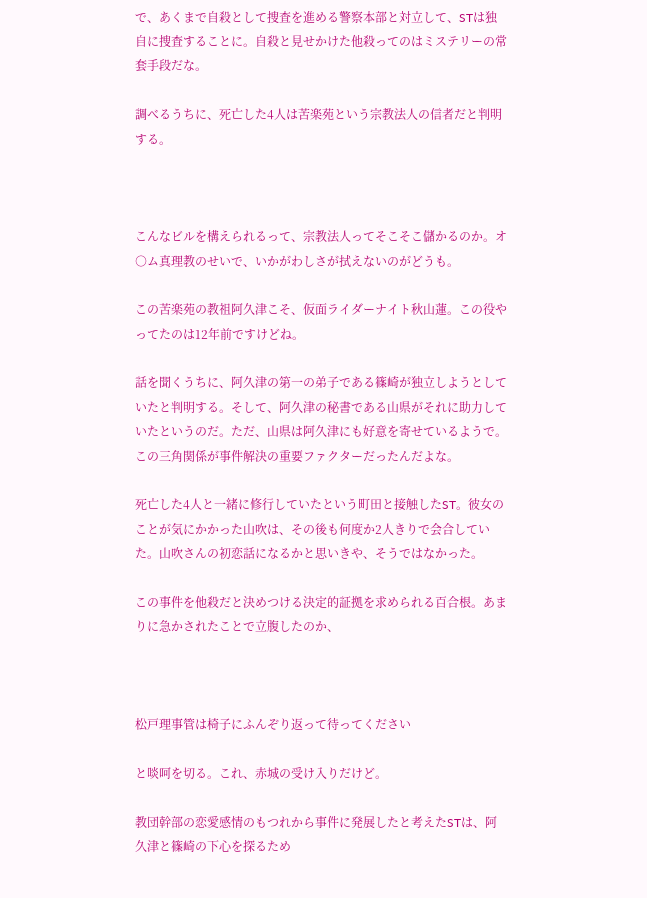で、あくまで自殺として捜査を進める警察本部と対立して、STは独自に捜査することに。自殺と見せかけた他殺ってのはミステリーの常套手段だな。

調べるうちに、死亡した4人は苦楽苑という宗教法人の信者だと判明する。



こんなビルを構えられるって、宗教法人ってそこそこ儲かるのか。オ○ム真理教のせいで、いかがわしさが拭えないのがどうも。

この苦楽苑の教祖阿久津こそ、仮面ライダーナイト秋山蓮。この役やってたのは12年前ですけどね。

話を聞くうちに、阿久津の第一の弟子である篠崎が独立しようとしていたと判明する。そして、阿久津の秘書である山県がそれに助力していたというのだ。ただ、山県は阿久津にも好意を寄せているようで。この三角関係が事件解決の重要ファクターだったんだよな。

死亡した4人と一緒に修行していたという町田と接触したST。彼女のことが気にかかった山吹は、その後も何度か2人きりで会合していた。山吹さんの初恋話になるかと思いきや、そうではなかった。

この事件を他殺だと決めつける決定的証拠を求められる百合根。あまりに急かされたことで立腹したのか、



松戸理事管は椅子にふんぞり返って待ってください

と啖呵を切る。これ、赤城の受け入りだけど。

教団幹部の恋愛感情のもつれから事件に発展したと考えたSTは、阿久津と篠崎の下心を探るため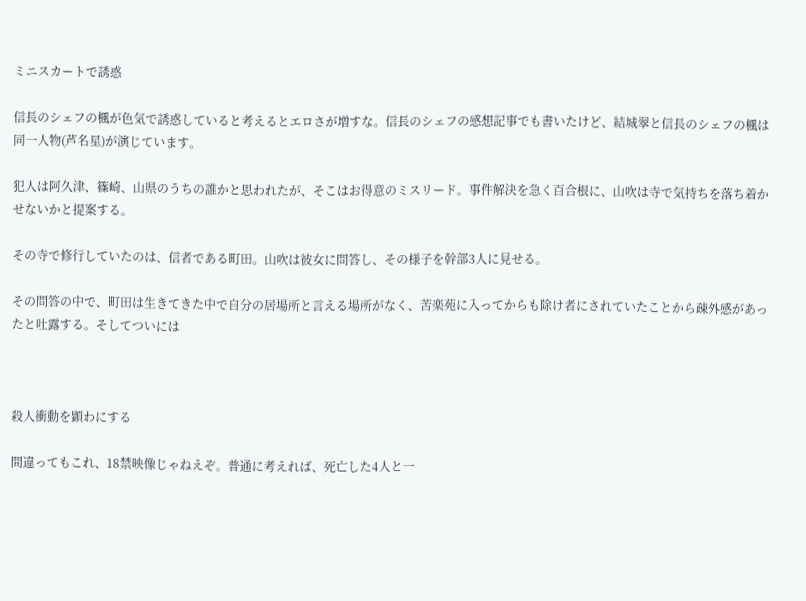ミニスカートで誘惑

信長のシェフの楓が色気で誘惑していると考えるとエロさが増すな。信長のシェフの感想記事でも書いたけど、結城翠と信長のシェフの楓は同一人物(芦名星)が演じています。

犯人は阿久津、篠崎、山県のうちの誰かと思われたが、そこはお得意のミスリード。事件解決を急く百合根に、山吹は寺で気持ちを落ち着かせないかと提案する。

その寺で修行していたのは、信者である町田。山吹は彼女に問答し、その様子を幹部3人に見せる。

その問答の中で、町田は生きてきた中で自分の居場所と言える場所がなく、苦楽苑に入ってからも除け者にされていたことから疎外感があったと吐露する。そしてついには



殺人衝動を顕わにする

間違ってもこれ、18禁映像じゃねえぞ。普通に考えれば、死亡した4人と一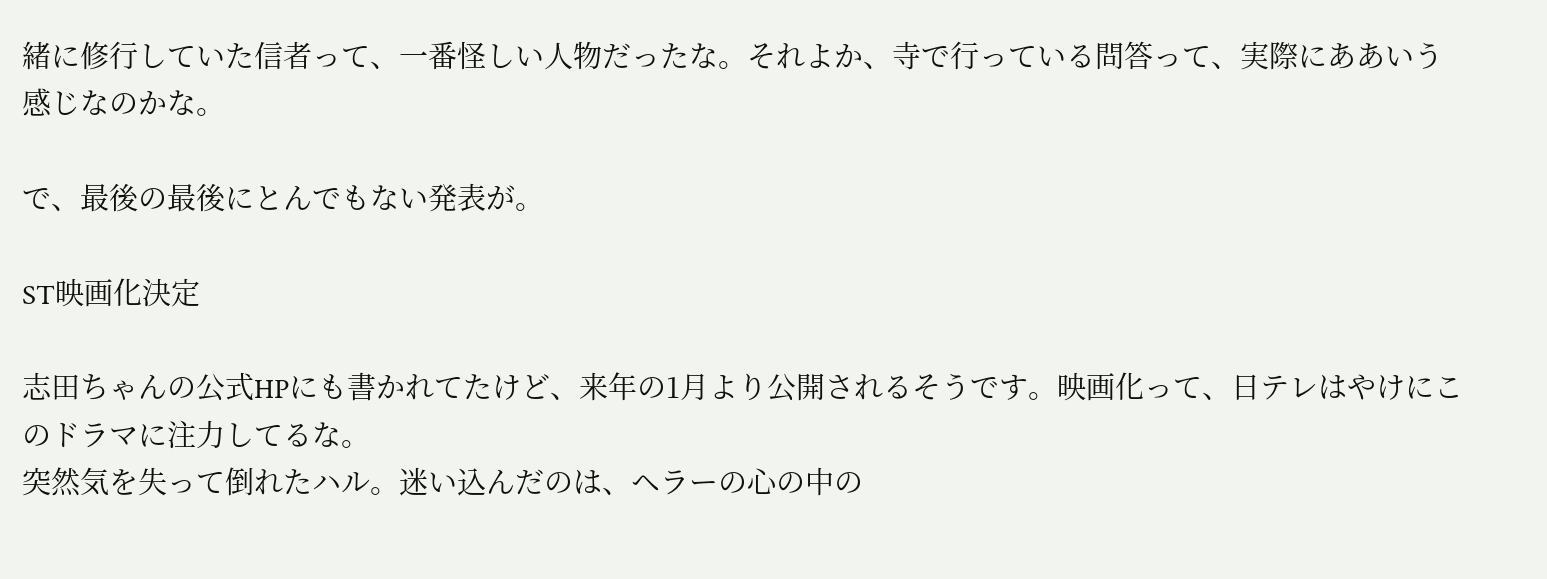緒に修行していた信者って、一番怪しい人物だったな。それよか、寺で行っている問答って、実際にああいう感じなのかな。

で、最後の最後にとんでもない発表が。

ST映画化決定

志田ちゃんの公式HPにも書かれてたけど、来年の1月より公開されるそうです。映画化って、日テレはやけにこのドラマに注力してるな。
突然気を失って倒れたハル。迷い込んだのは、ヘラーの心の中の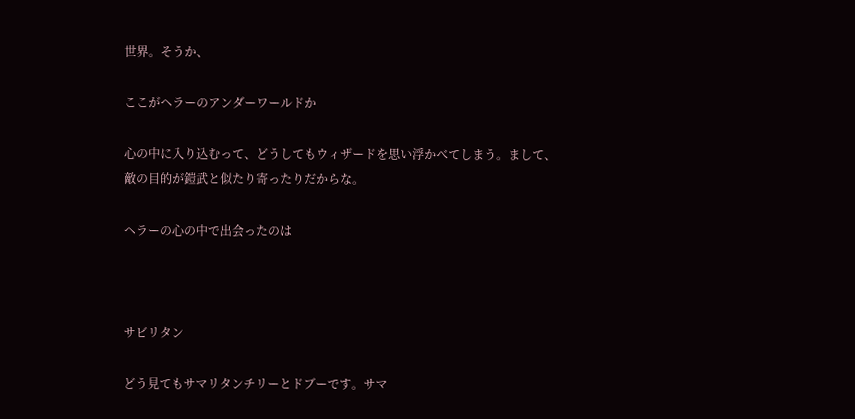世界。そうか、

ここがヘラーのアンダーワールドか

心の中に入り込むって、どうしてもウィザードを思い浮かべてしまう。まして、敵の目的が鎧武と似たり寄ったりだからな。

ヘラーの心の中で出会ったのは



サビリタン

どう見てもサマリタンチリーとドブーです。サマ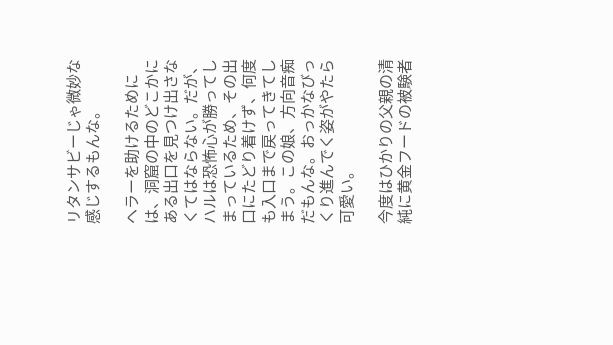リタンサビーじゃ微妙な感じするもんな。

ヘラーを助けるためには、洞窟の中のどこかにある出口を見つけ出さなくてはならない。だが、ハルは恐怖心が勝ってしまっているため、その出口にたどり着けず、何度も入口まで戻ってきてしまう。この娘、方向音痴だもんな。おっかなびっくり進んでく姿がやたら可愛い。

今度はひかりの父親の清純に黄金フードの被験者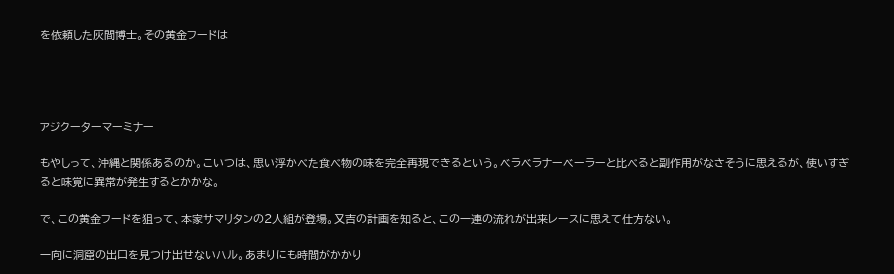を依頼した灰間博士。その黄金フードは




アジクーターマーミナー

もやしって、沖縄と関係あるのか。こいつは、思い浮かべた食べ物の味を完全再現できるという。ベラベラナーベーラーと比べると副作用がなさそうに思えるが、使いすぎると味覚に異常が発生するとかかな。

で、この黄金フードを狙って、本家サマリタンの2人組が登場。又吉の計画を知ると、この一連の流れが出来レースに思えて仕方ない。

一向に洞窟の出口を見つけ出せないハル。あまりにも時間がかかり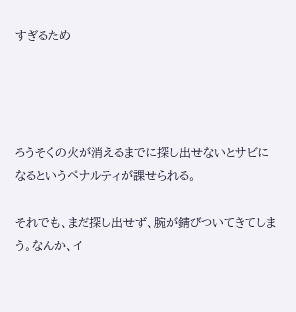すぎるため




ろうそくの火が消えるまでに探し出せないとサビになるというペナルティが課せられる。

それでも、まだ探し出せず、腕が錆びついてきてしまう。なんか、イ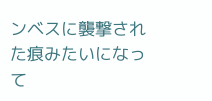ンベスに襲撃された痕みたいになって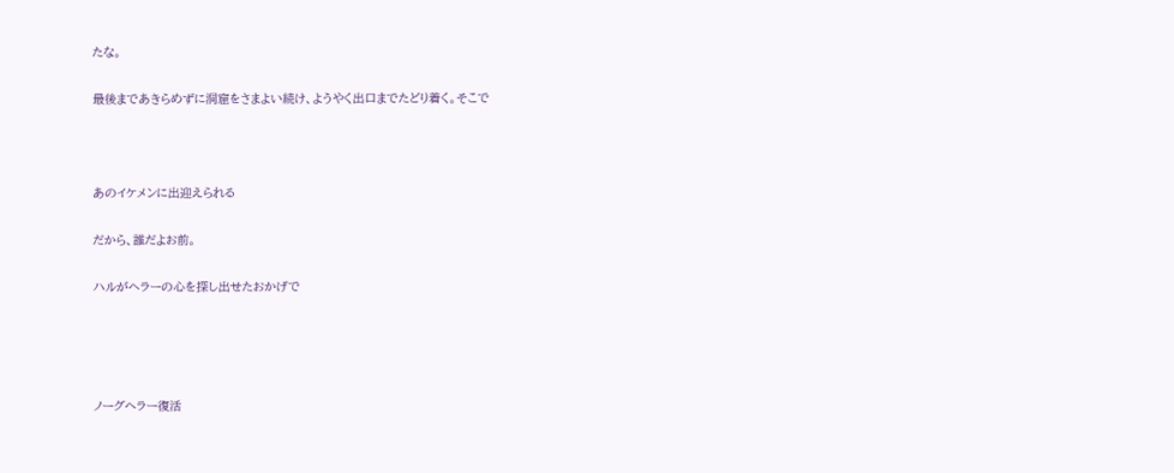たな。

最後まであきらめずに洞窟をさまよい続け、ようやく出口までたどり着く。そこで



あのイケメンに出迎えられる

だから、誰だよお前。

ハルがヘラーの心を探し出せたおかげで




ノーグヘラー復活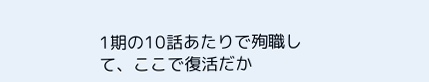1期の10話あたりで殉職して、ここで復活だか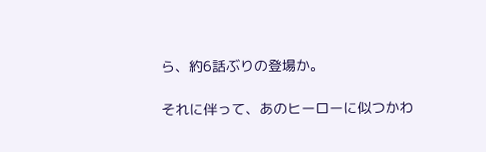ら、約6話ぶりの登場か。

それに伴って、あのヒーローに似つかわ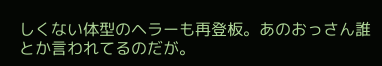しくない体型のヘラーも再登板。あのおっさん誰とか言われてるのだが。